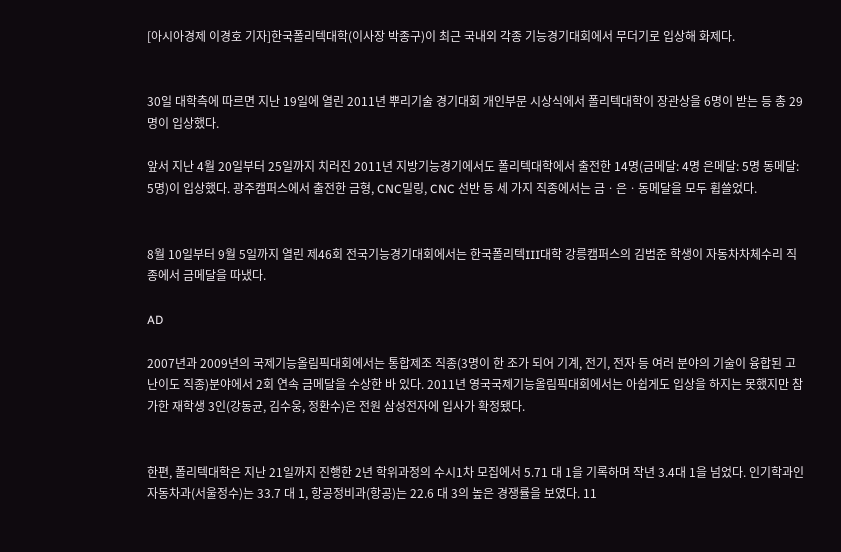[아시아경제 이경호 기자]한국폴리텍대학(이사장 박종구)이 최근 국내외 각종 기능경기대회에서 무더기로 입상해 화제다.


30일 대학측에 따르면 지난 19일에 열린 2011년 뿌리기술 경기대회 개인부문 시상식에서 폴리텍대학이 장관상을 6명이 받는 등 총 29명이 입상했다.

앞서 지난 4월 20일부터 25일까지 치러진 2011년 지방기능경기에서도 폴리텍대학에서 출전한 14명(금메달: 4명 은메달: 5명 동메달: 5명)이 입상했다. 광주캠퍼스에서 출전한 금형, CNC밀링, CNC 선반 등 세 가지 직종에서는 금ㆍ은ㆍ동메달을 모두 휩쓸었다.


8월 10일부터 9월 5일까지 열린 제46회 전국기능경기대회에서는 한국폴리텍III대학 강릉캠퍼스의 김범준 학생이 자동차차체수리 직종에서 금메달을 따냈다.

AD

2007년과 2009년의 국제기능올림픽대회에서는 통합제조 직종(3명이 한 조가 되어 기계, 전기, 전자 등 여러 분야의 기술이 융합된 고난이도 직종)분야에서 2회 연속 금메달을 수상한 바 있다. 2011년 영국국제기능올림픽대회에서는 아쉽게도 입상을 하지는 못했지만 참가한 재학생 3인(강동균, 김수웅, 정환수)은 전원 삼성전자에 입사가 확정됐다.


한편, 폴리텍대학은 지난 21일까지 진행한 2년 학위과정의 수시1차 모집에서 5.71 대 1을 기록하며 작년 3.4대 1을 넘었다. 인기학과인 자동차과(서울정수)는 33.7 대 1, 항공정비과(항공)는 22.6 대 3의 높은 경쟁률을 보였다. 11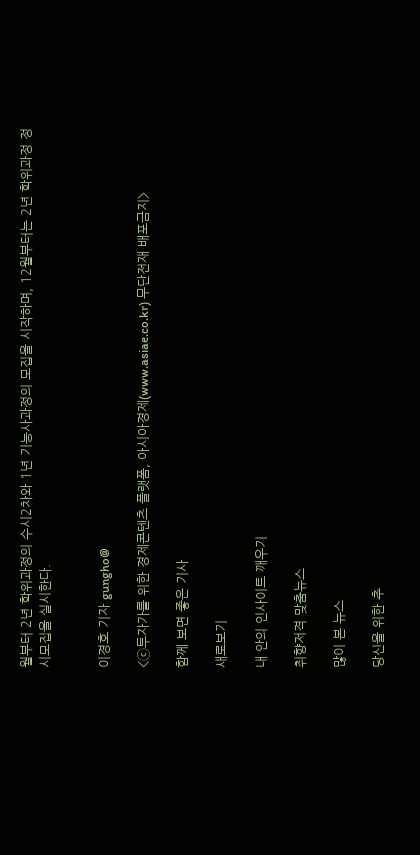월부터 2년 학위과정의 수시2차와 1년 기능사과정의 모집을 시작하며, 12월부터는 2년 학위과정 정시모집을 실시한다.


이경호 기자 gungho@

<ⓒ투자가를 위한 경제콘텐츠 플랫폼, 아시아경제(www.asiae.co.kr) 무단전재 배포금지>

함께 보면 좋은 기사

새로보기

내 안의 인사이트 깨우기

취향저격 맞춤뉴스

많이 본 뉴스

당신을 위한 추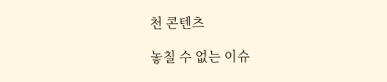천 콘텐츠

놓칠 수 없는 이슈